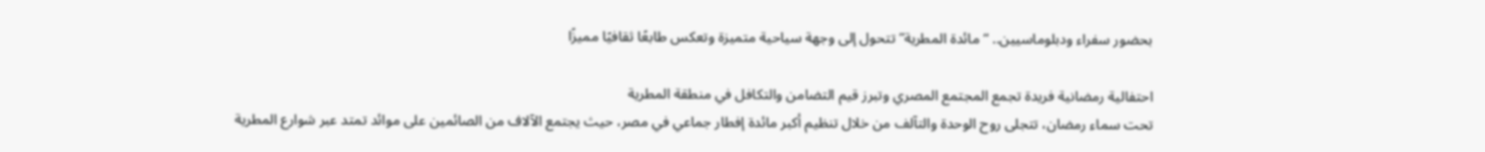بحضور سفراء ودبلوماسيين.. “مائدة المطرية” تتحول إلى وجهة سياحية متميزة وتعكس طابعًا ثقافيًا مميزًا

احتفالية رمضانية فريدة تجمع المجتمع المصري وتبرز قيم التضامن والتكافل في منطقة المطرية
تحت سماء رمضان، تتجلى روح الوحدة والتآلف من خلال تنظيم أكبر مائدة إفطار جماعي في مصر، حيث يجتمع الآلاف من الصائمين على موائد تمتد عبر شوارع المطرية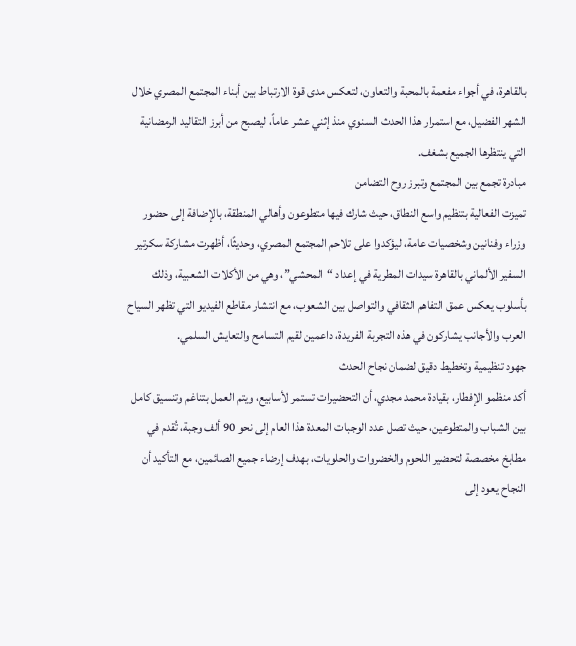بالقاهرة، في أجواء مفعمة بالمحبة والتعاون، لتعكس مدى قوة الارتباط بين أبناء المجتمع المصري خلال الشهر الفضيل، مع استمرار هذا الحدث السنوي منذ إثني عشر عاماً، ليصبح من أبرز التقاليد الرمضانية التي ينتظرها الجميع بشغف.
مبادرة تجمع بين المجتمع وتبرز روح التضامن
تميزت الفعالية بتنظيم واسع النطاق، حيث شارك فيها متطوعون وأهالي المنطقة، بالإضافة إلى حضور وزراء وفنانين وشخصيات عامة، ليؤكدوا على تلاحم المجتمع المصري، وحديثًا، أظهرت مشاركة سكرتير السفير الألماني بالقاهرة سيدات المطرية في إعداد “المحشي”، وهي من الأكلات الشعبية، وذلك بأسلوب يعكس عمق التفاهم الثقافي والتواصل بين الشعوب، مع انتشار مقاطع الفيديو التي تظهر السياح العرب والأجانب يشاركون في هذه التجربة الفريدة، داعمين لقيم التسامح والتعايش السلمي.
جهود تنظيمية وتخطيط دقيق لضمان نجاح الحدث
أكد منظمو الإفطار، بقيادة محمد مجدي، أن التحضيرات تستمر لأسابيع، ويتم العمل بتناغم وتنسيق كامل بين الشباب والمتطوعين، حيث تصل عدد الوجبات المعدة هذا العام إلى نحو 90 ألف وجبة، تُقدم في مطابخ مخصصة لتحضير اللحوم والخضروات والحلويات، بهدف إرضاء جميع الصائمين، مع التأكيد أن النجاح يعود إلى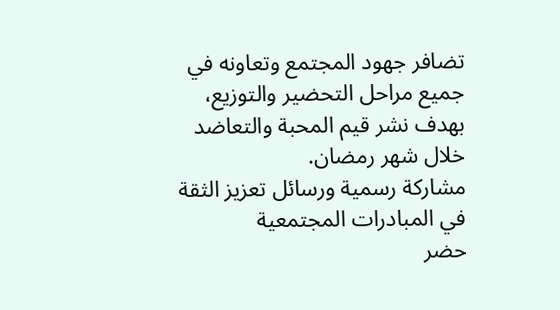تضافر جهود المجتمع وتعاونه في جميع مراحل التحضير والتوزيع، بهدف نشر قيم المحبة والتعاضد خلال شهر رمضان.
مشاركة رسمية ورسائل تعزيز الثقة في المبادرات المجتمعية
حضر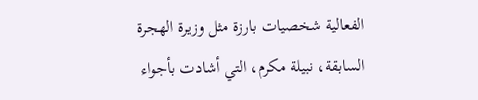الفعالية شخصيات بارزة مثل وزيرة الهجرة السابقة، نبيلة مكرم، التي أشادت بأجواء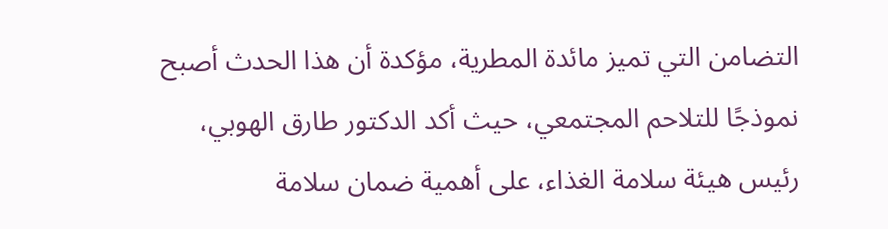التضامن التي تميز مائدة المطرية، مؤكدة أن هذا الحدث أصبح نموذجًا للتلاحم المجتمعي، حيث أكد الدكتور طارق الهوبي، رئيس هيئة سلامة الغذاء، على أهمية ضمان سلامة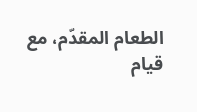الطعام المقدّم، مع قيام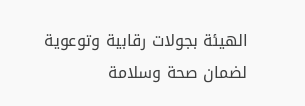الهيئة بجولات رقابية وتوعوية لضمان صحة وسلامة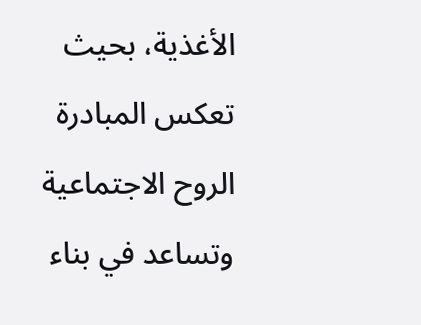الأغذية، بحيث تعكس المبادرة الروح الاجتماعية وتساعد في بناء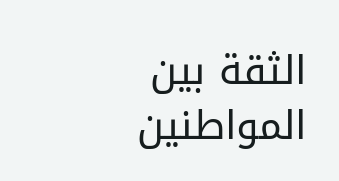الثقة بين المواطنين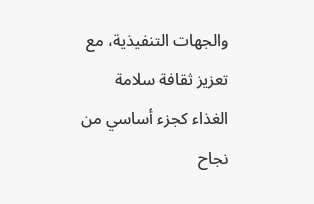والجهات التنفيذية، مع تعزيز ثقافة سلامة الغذاء كجزء أساسي من نجاح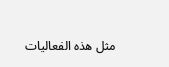مثل هذه الفعاليات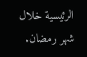الرئيسية خلال شهر رمضان.